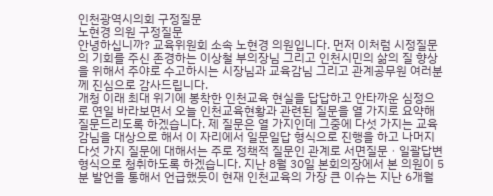인천광역시의회 구정질문
노현경 의원 구정질문
안녕하십니까? 교육위원회 소속 노현경 의원입니다. 먼저 이처럼 시정질문의 기회를 주신 존경하는 이상철 부의장님 그리고 인천시민의 삶의 질 향상을 위해서 주야로 수고하시는 시장님과 교육감님 그리고 관계공무원 여러분께 진심으로 감사드립니다.
개청 이래 최대 위기에 봉착한 인천교육 현실을 답답하고 안타까운 심정으로 연일 바라보면서 오늘 인천교육현황과 관련된 질문을 열 가지로 요약해 질문드리도록 하겠습니다. 제 질문은 열 가지인데 그중에 다섯 가지는 교육감님을 대상으로 해서 이 자리에서 일문일답 형식으로 진행을 하고 나머지 다섯 가지 질문에 대해서는 주로 정책적 질문인 관계로 서면질문ㆍ일괄답변 형식으로 청취하도록 하겠습니다. 지난 8월 30일 본회의장에서 본 의원이 5분 발언을 통해서 언급했듯이 현재 인천교육의 가장 큰 이슈는 지난 6개월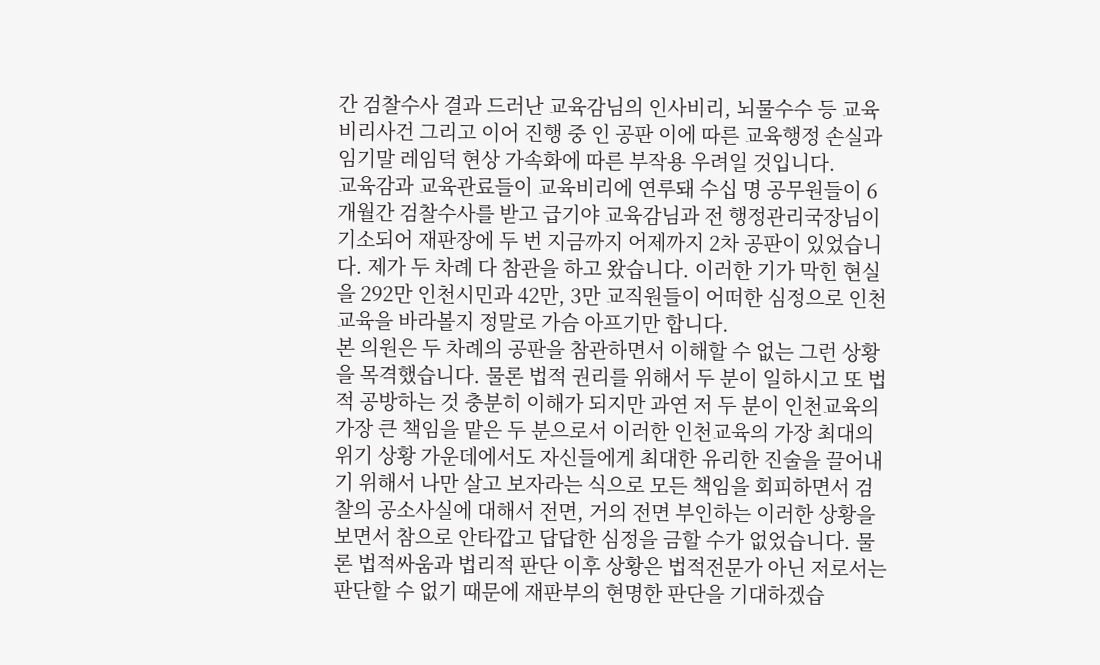간 검찰수사 결과 드러난 교육감님의 인사비리, 뇌물수수 등 교육비리사건 그리고 이어 진행 중 인 공판 이에 따른 교육행정 손실과 임기말 레임덕 현상 가속화에 따른 부작용 우려일 것입니다.
교육감과 교육관료들이 교육비리에 연루돼 수십 명 공무원들이 6개월간 검찰수사를 받고 급기야 교육감님과 전 행정관리국장님이 기소되어 재판장에 두 번 지금까지 어제까지 2차 공판이 있었습니다. 제가 두 차례 다 참관을 하고 왔습니다. 이러한 기가 막힌 현실을 292만 인천시민과 42만, 3만 교직원들이 어떠한 심정으로 인천교육을 바라볼지 정말로 가슴 아프기만 합니다.
본 의원은 두 차례의 공판을 참관하면서 이해할 수 없는 그런 상황을 목격했습니다. 물론 법적 권리를 위해서 두 분이 일하시고 또 법적 공방하는 것 충분히 이해가 되지만 과연 저 두 분이 인천교육의 가장 큰 책임을 맡은 두 분으로서 이러한 인천교육의 가장 최대의 위기 상황 가운데에서도 자신들에게 최대한 유리한 진술을 끌어내기 위해서 나만 살고 보자라는 식으로 모든 책임을 회피하면서 검찰의 공소사실에 대해서 전면, 거의 전면 부인하는 이러한 상황을 보면서 참으로 안타깝고 답답한 심정을 금할 수가 없었습니다. 물론 법적싸움과 법리적 판단 이후 상황은 법적전문가 아닌 저로서는 판단할 수 없기 때문에 재판부의 현명한 판단을 기대하겠습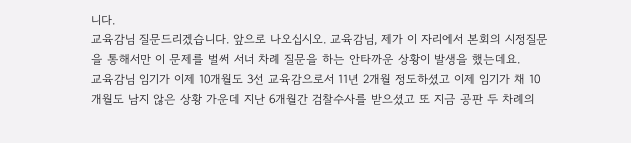니다.
교육감님 질문드리겠습니다. 앞으로 나오십시오. 교육감님, 제가 이 자리에서 본회의 시정질문을 통해서만 이 문제를 벌써 서너 차례 질문을 하는 안타까운 상황이 발생을 했는데요.
교육감님 임기가 이제 10개월도 3선 교육감으로서 11년 2개월 정도하셨고 이제 임기가 채 10개월도 남지 않은 상황 가운데 지난 6개월간 검찰수사를 받으셨고 또 지금 공판 두 차례의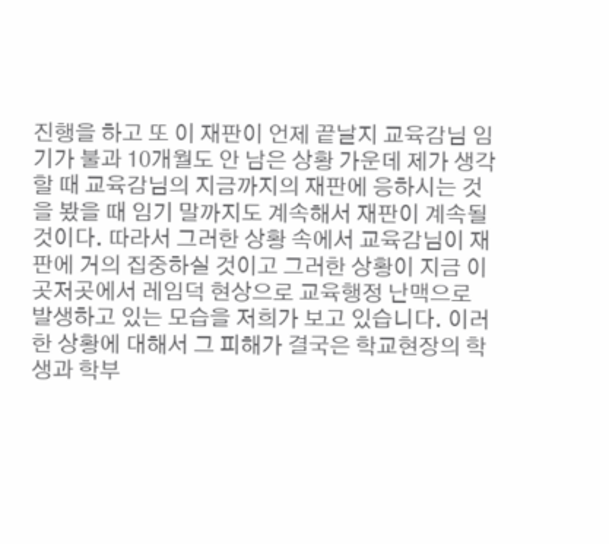진행을 하고 또 이 재판이 언제 끝날지 교육감님 임기가 불과 10개월도 안 남은 상황 가운데 제가 생각할 때 교육감님의 지금까지의 재판에 응하시는 것을 봤을 때 임기 말까지도 계속해서 재판이 계속될 것이다. 따라서 그러한 상황 속에서 교육감님이 재판에 거의 집중하실 것이고 그러한 상황이 지금 이곳저곳에서 레임덕 현상으로 교육행정 난맥으로 발생하고 있는 모습을 저희가 보고 있습니다. 이러한 상황에 대해서 그 피해가 결국은 학교현장의 학생과 학부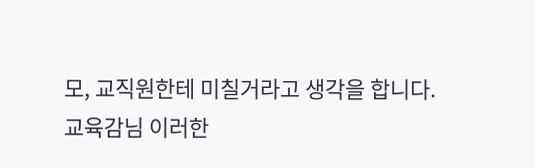모, 교직원한테 미칠거라고 생각을 합니다.
교육감님 이러한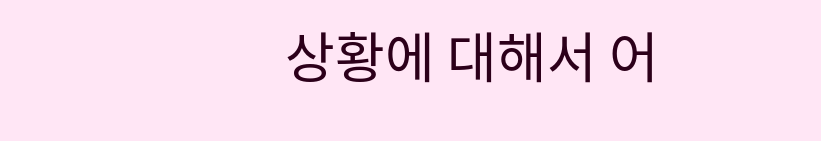상황에 대해서 어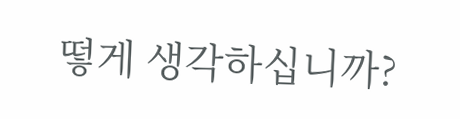떻게 생각하십니까?